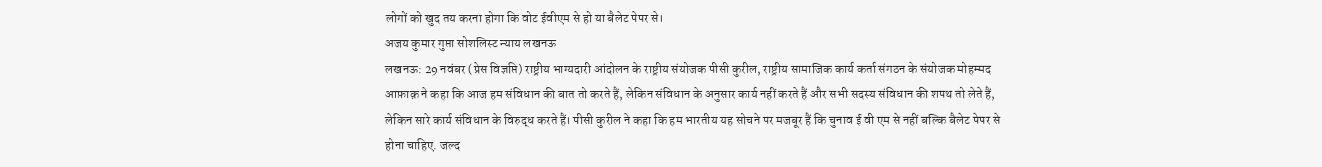लोगों को खुद तय करना होगा कि वोट ईवीएम से हो या बैलेट पेपर से।
अजय कुमार गुप्ता सोशलिस्ट न्याय लखनऊ
लखनऊ: 29 नवंबर (प्रेस विज्ञप्ति) राष्ट्रीय भाग्यदारी आंदोलन के राष्ट्रीय संयोजक पीसी कुरील, राष्ट्रीय सामाजिक कार्य कर्ता संगठन के संयोजक मोहम्मद आफ़ाक़ ने कहा कि आज हम संविधान की बात तो करते हैं, लेकिन संविधान के अनुसार कार्य नहीं करते हैं और सभी सदस्य संविधान की शपथ तो लेते हैं, लेकिन सारे कार्य संविधान के विरुद्ध करते हैं। पीसी कुरील ने कहा कि हम भारतीय यह सोचने पर मजबूर हैं कि चुनाव ई वी एम से नहीं बल्कि बैलेट पेपर से होना चाहिए. जल्द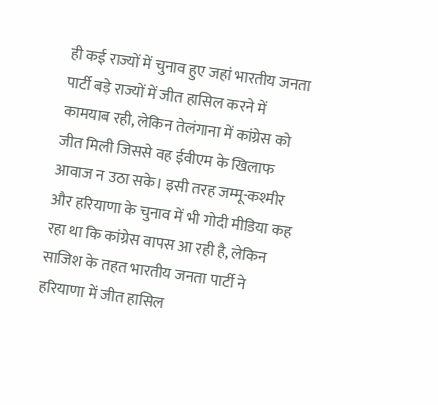ही कई राज्यों में चुनाव हुए जहां भारतीय जनता पार्टी बड़े राज्यों में जीत हासिल करने में कामयाब रही, लेकिन तेलंगाना में कांग्रेस को जीत मिली जिससे वह ईवीएम के खिलाफ आवाज न उठा सके। इसी तरह जम्मू-कश्मीर और हरियाणा के चुनाव में भी गोदी मीडिया कह रहा था कि कांग्रेस वापस आ रही है, लेकिन साजिश के तहत भारतीय जनता पार्टी ने हरियाणा में जीत हासिल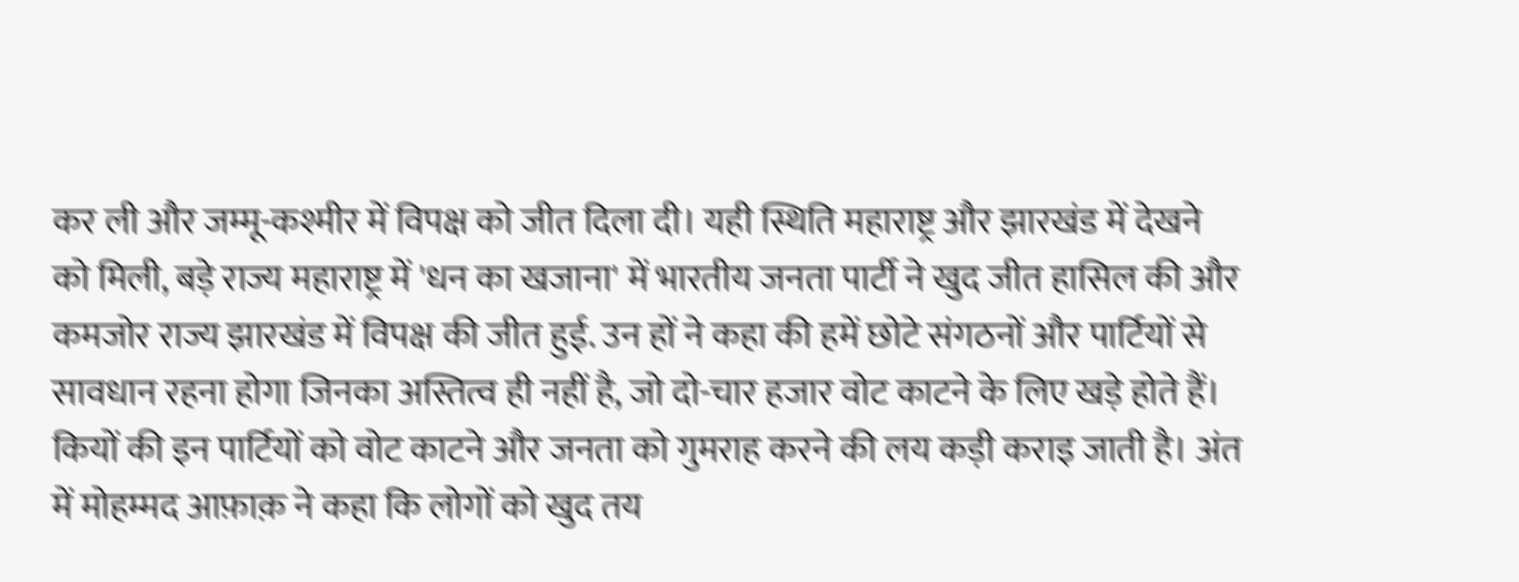कर ली और जम्मू-कश्मीर में विपक्ष को जीत दिला दी। यही स्थिति महाराष्ट्र और झारखंड में देखने को मिली, बड़े राज्य महाराष्ट्र में 'धन का खजाना' में भारतीय जनता पार्टी ने खुद जीत हासिल की और कमजोर राज्य झारखंड में विपक्ष की जीत हुई. उन हों ने कहा की हमें छोटे संगठनों और पार्टियों से सावधान रहना होगा जिनका अस्तित्व ही नहीं है, जो दो-चार हजार वोट काटने के लिए खड़े होते हैं। कियों की इन पार्टियों को वोट काटने और जनता को गुमराह करने की लय कड़ी कराइ जाती है। अंत में मोहम्मद आफ़ाक़ ने कहा कि लोगों को खुद तय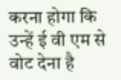करना होगा कि उन्हें ई वी एम से वोट देना है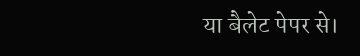या बैलेट पेपर से।